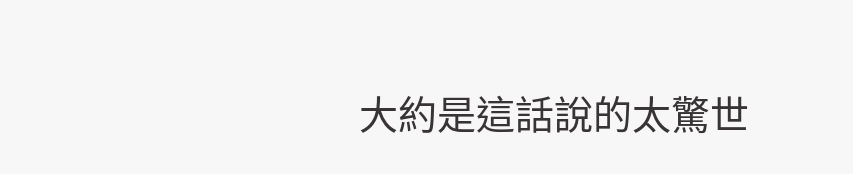大約是這話說的太驚世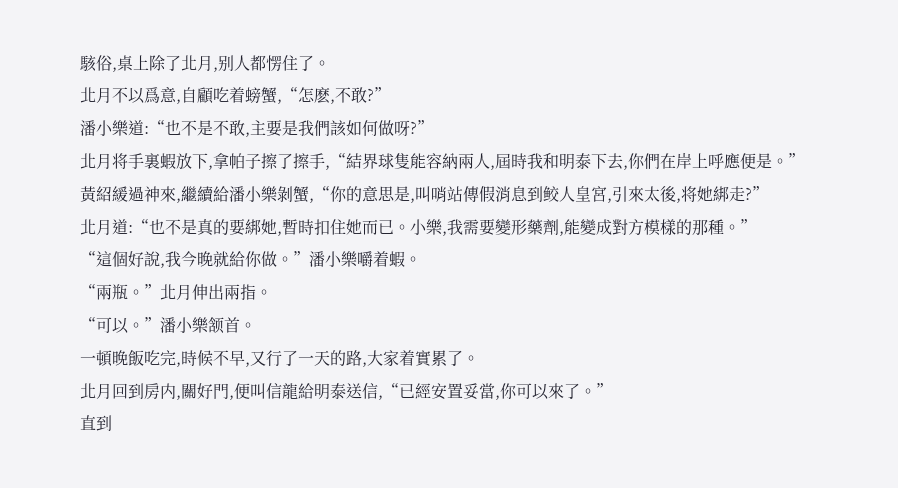駭俗,桌上除了北月,别人都愣住了。
北月不以爲意,自顧吃着螃蟹,“怎麽,不敢?”
潘小樂道:“也不是不敢,主要是我們該如何做呀?”
北月将手裏蝦放下,拿帕子擦了擦手,“結界球隻能容納兩人,屆時我和明泰下去,你們在岸上呼應便是。”
黃紹緩過神來,繼續給潘小樂剝蟹,“你的意思是,叫哨站傳假消息到鲛人皇宮,引來太後,将她綁走?”
北月道:“也不是真的要綁她,暫時扣住她而已。小樂,我需要變形藥劑,能變成對方模樣的那種。”
“這個好說,我今晚就給你做。”潘小樂嚼着蝦。
“兩瓶。”北月伸出兩指。
“可以。”潘小樂颔首。
一頓晚飯吃完,時候不早,又行了一天的路,大家着實累了。
北月回到房内,關好門,便叫信龍給明泰送信,“已經安置妥當,你可以來了。”
直到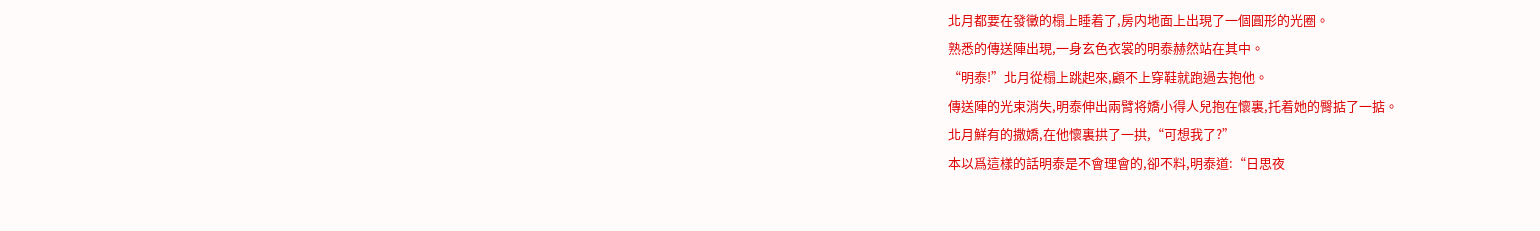北月都要在發黴的榻上睡着了,房内地面上出現了一個圓形的光圈。
熟悉的傳送陣出現,一身玄色衣裳的明泰赫然站在其中。
“明泰!”北月從榻上跳起來,顧不上穿鞋就跑過去抱他。
傳送陣的光束消失,明泰伸出兩臂将嬌小得人兒抱在懷裏,托着她的臀掂了一掂。
北月鮮有的撒嬌,在他懷裏拱了一拱,“可想我了?”
本以爲這樣的話明泰是不會理會的,卻不料,明泰道:“日思夜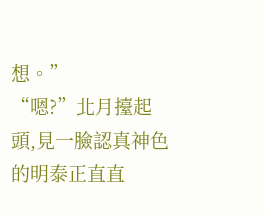想。”
“嗯?”北月擡起頭,見一臉認真神色的明泰正直直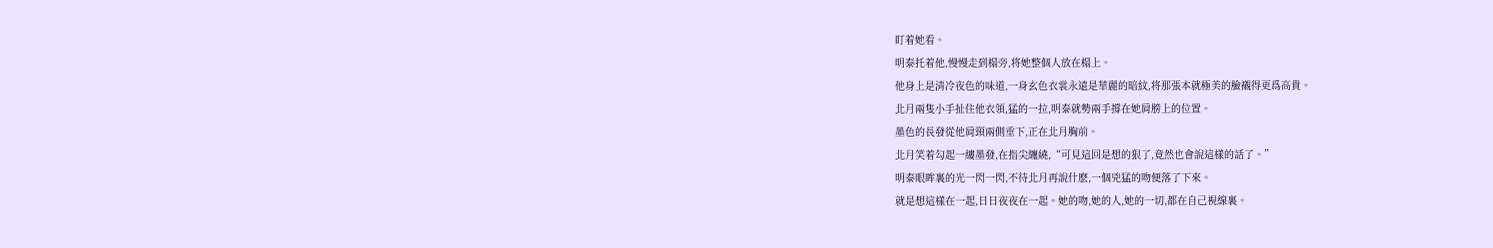盯着她看。
明泰托着他,慢慢走到榻旁,将她整個人放在榻上。
他身上是清冷夜色的味道,一身玄色衣裳永遠是華麗的暗紋,将那張本就極美的臉襯得更爲高貴。
北月兩隻小手扯住他衣領,猛的一拉,明泰就勢兩手撐在她肩膀上的位置。
墨色的長發從他肩頸兩側垂下,正在北月胸前。
北月笑着勾起一縷墨發,在指尖纏繞,“可見這回是想的狠了,竟然也會說這樣的話了。”
明泰眼眸裏的光一閃一閃,不待北月再說什麽,一個兇猛的吻便落了下來。
就是想這樣在一起,日日夜夜在一起。她的吻,她的人,她的一切,都在自己視線裏。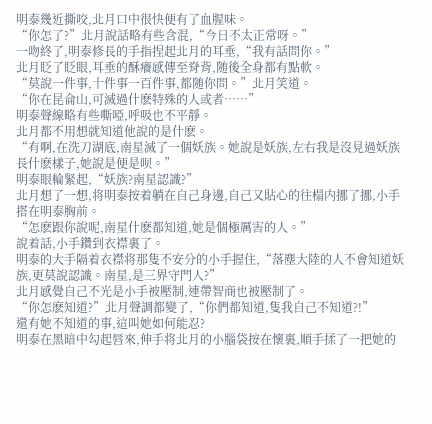明泰幾近撕咬,北月口中很快便有了血腥味。
“你怎了?”北月說話略有些含混,“今日不太正常呀。”
一吻終了,明泰修長的手指捏起北月的耳垂,“我有話問你。”
北月眨了眨眼,耳垂的酥癢感傳至脊背,随後全身都有點軟。
“莫說一件事,十件事一百件事,都随你問。”北月笑道。
“你在昆侖山,可滅過什麽特殊的人或者……”
明泰聲線略有些嘶啞,呼吸也不平靜。
北月都不用想就知道他說的是什麽。
“有啊,在洗刀湖底,南星滅了一個妖族。她說是妖族,左右我是沒見過妖族長什麽樣子,她說是便是呗。”
明泰眼輪緊起,“妖族?南星認識?”
北月想了一想,将明泰按着躺在自己身邊,自己又貼心的往榻内挪了挪,小手搭在明泰胸前。
“怎麽跟你說呢,南星什麽都知道,她是個極厲害的人。”
說着話,小手鑽到衣襟裏了。
明泰的大手隔着衣襟将那隻不安分的小手握住,“落塵大陸的人不會知道妖族,更莫說認識。南星,是三界守門人?”
北月感覺自己不光是小手被壓制,連帶智商也被壓制了。
“你怎麽知道?”北月聲調都變了,“你們都知道,隻我自己不知道?!”
還有她不知道的事,這叫她如何能忍?
明泰在黑暗中勾起唇來,伸手将北月的小腦袋按在懷裏,順手揉了一把她的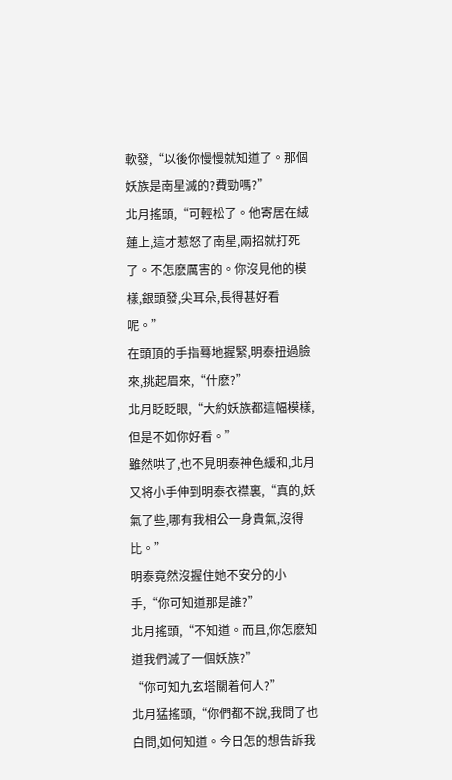軟發,“以後你慢慢就知道了。那個妖族是南星滅的?費勁嗎?”
北月搖頭,“可輕松了。他寄居在絨蓮上,這才惹怒了南星,兩招就打死了。不怎麽厲害的。你沒見他的模樣,銀頭發,尖耳朵,長得甚好看呢。”
在頭頂的手指蓦地握緊,明泰扭過臉來,挑起眉來,“什麽?”
北月眨眨眼,“大約妖族都這幅模樣,但是不如你好看。”
雖然哄了,也不見明泰神色緩和,北月又将小手伸到明泰衣襟裏,“真的,妖氣了些,哪有我相公一身貴氣,沒得比。”
明泰竟然沒握住她不安分的小手,“你可知道那是誰?”
北月搖頭,“不知道。而且,你怎麽知道我們滅了一個妖族?”
“你可知九玄塔關着何人?”
北月猛搖頭,“你們都不說,我問了也白問,如何知道。今日怎的想告訴我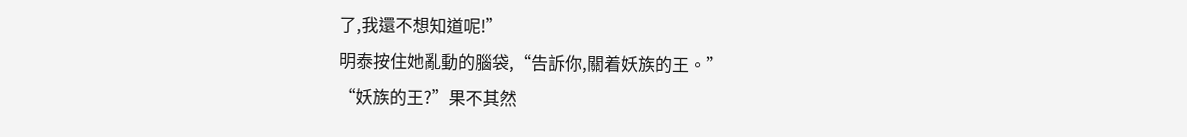了,我還不想知道呢!”
明泰按住她亂動的腦袋,“告訴你,關着妖族的王。”
“妖族的王?”果不其然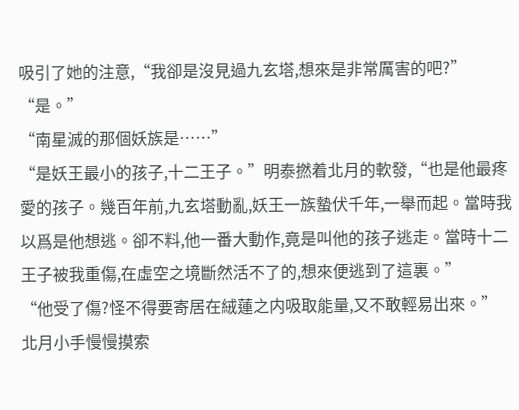吸引了她的注意,“我卻是沒見過九玄塔,想來是非常厲害的吧?”
“是。”
“南星滅的那個妖族是……”
“是妖王最小的孩子,十二王子。”明泰撚着北月的軟發,“也是他最疼愛的孩子。幾百年前,九玄塔動亂,妖王一族蟄伏千年,一舉而起。當時我以爲是他想逃。卻不料,他一番大動作,竟是叫他的孩子逃走。當時十二王子被我重傷,在虛空之境斷然活不了的,想來便逃到了這裏。”
“他受了傷?怪不得要寄居在絨蓮之内吸取能量,又不敢輕易出來。”
北月小手慢慢摸索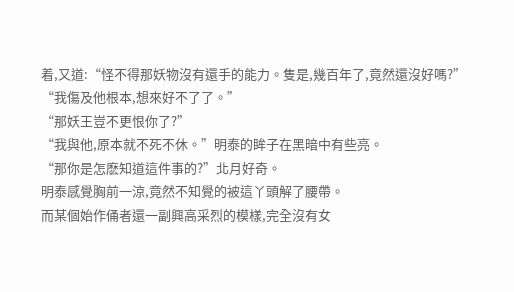着,又道:“怪不得那妖物沒有還手的能力。隻是,幾百年了,竟然還沒好嗎?”
“我傷及他根本,想來好不了了。”
“那妖王豈不更恨你了?”
“我與他,原本就不死不休。”明泰的眸子在黑暗中有些亮。
“那你是怎麽知道這件事的?”北月好奇。
明泰感覺胸前一涼,竟然不知覺的被這丫頭解了腰帶。
而某個始作俑者還一副興高采烈的模樣,完全沒有女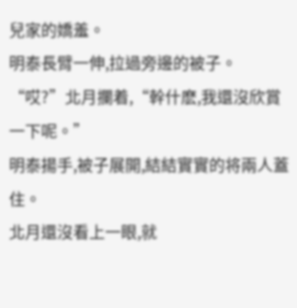兒家的嬌羞。
明泰長臂一伸,拉過旁邊的被子。
“哎?”北月攔着,“幹什麽,我還沒欣賞一下呢。”
明泰揚手,被子展開,結結實實的将兩人蓋住。
北月還沒看上一眼,就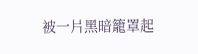被一片黑暗籠罩起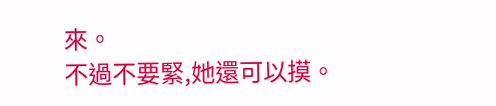來。
不過不要緊,她還可以摸。